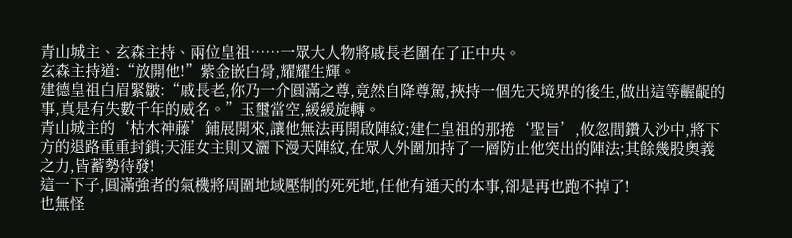青山城主、玄森主持、兩位皇祖……一眾大人物將戚長老圍在了正中央。
玄森主持道:“放開他!”紫金嵌白骨,耀耀生輝。
建德皇祖白眉緊皺:“戚長老,你乃一介圓滿之尊,竟然自降尊駕,挾持一個先天境界的後生,做出這等齷齪的事,真是有失數千年的威名。”玉璽當空,緩緩旋轉。
青山城主的‘枯木神藤’鋪展開來,讓他無法再開啟陣紋;建仁皇祖的那捲‘聖旨’,攸忽間鑽入沙中,將下方的退路重重封鎖;天涯女主則又灑下漫天陣紋,在眾人外圍加持了一層防止他突出的陣法;其餘幾股奧義之力,皆蓄勢待發!
這一下子,圓滿強者的氣機將周圍地域壓制的死死地,任他有通天的本事,卻是再也跑不掉了!
也無怪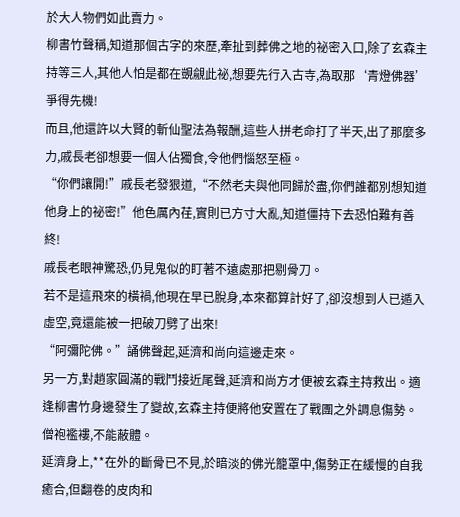於大人物們如此賣力。
柳書竹聲稱,知道那個古字的來歷,牽扯到葬佛之地的祕密入口,除了玄森主持等三人,其他人怕是都在覬覦此祕,想要先行入古寺,為取那‘青燈佛器’爭得先機!
而且,他還許以大賢的斬仙聖法為報酬,這些人拼老命打了半天,出了那麼多力,戚長老卻想要一個人佔獨食,令他們惱怒至極。
“你們讓開!”戚長老發狠道,“不然老夫與他同歸於盡,你們誰都別想知道他身上的祕密!”他色厲內荏,實則已方寸大亂,知道僵持下去恐怕難有善終!
戚長老眼神驚恐,仍見鬼似的盯著不遠處那把剔骨刀。
若不是這飛來的橫禍,他現在早已脫身,本來都算計好了,卻沒想到人已遁入虛空,竟還能被一把破刀劈了出來!
“阿彌陀佛。”誦佛聲起,延濟和尚向這邊走來。
另一方,對趙家圓滿的戰鬥接近尾聲,延濟和尚方才便被玄森主持救出。適逢柳書竹身邊發生了變故,玄森主持便將他安置在了戰團之外調息傷勢。
僧袍襤褸,不能蔽體。
延濟身上,**在外的斷骨已不見,於暗淡的佛光籠罩中,傷勢正在緩慢的自我癒合,但翻卷的皮肉和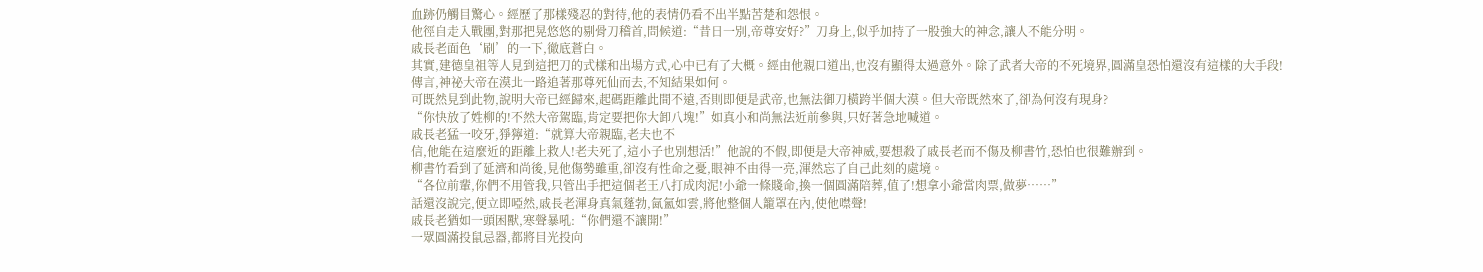血跡仍觸目驚心。經歷了那樣殘忍的對待,他的表情仍看不出半點苦楚和怨恨。
他徑自走入戰團,對那把晃悠悠的剔骨刀稽首,問候道:“昔日一別,帝尊安好?”刀身上,似乎加持了一股強大的神念,讓人不能分明。
戚長老面色‘刷’的一下,徹底蒼白。
其實,建德皇祖等人見到這把刀的式樣和出場方式,心中已有了大概。經由他親口道出,也沒有顯得太過意外。除了武者大帝的不死境界,圓滿皇恐怕還沒有這樣的大手段!
傳言,神祕大帝在漠北一路追著那尊死仙而去,不知結果如何。
可既然見到此物,說明大帝已經歸來,起碼距離此間不遠,否則即便是武帝,也無法御刀橫跨半個大漠。但大帝既然來了,卻為何沒有現身?
“你快放了姓柳的!不然大帝駕臨,肯定要把你大卸八塊!”如真小和尚無法近前參與,只好著急地喊道。
戚長老猛一咬牙,猙獰道:“就算大帝親臨,老夫也不
信,他能在這麼近的距離上救人!老夫死了,這小子也別想活!”他說的不假,即便是大帝神威,要想殺了戚長老而不傷及柳書竹,恐怕也很難辦到。
柳書竹看到了延濟和尚後,見他傷勢雖重,卻沒有性命之憂,眼神不由得一亮,渾然忘了自己此刻的處境。
“各位前輩,你們不用管我,只管出手把這個老王八打成肉泥!小爺一條賤命,換一個圓滿陪葬,值了!想拿小爺當肉票,做夢……”
話還沒說完,便立即啞然,戚長老渾身真氣蓬勃,氤氳如雲,將他整個人籠罩在內,使他噤聲!
戚長老猶如一頭困獸,寒聲暴吼:“你們還不讓開!”
一眾圓滿投鼠忌器,都將目光投向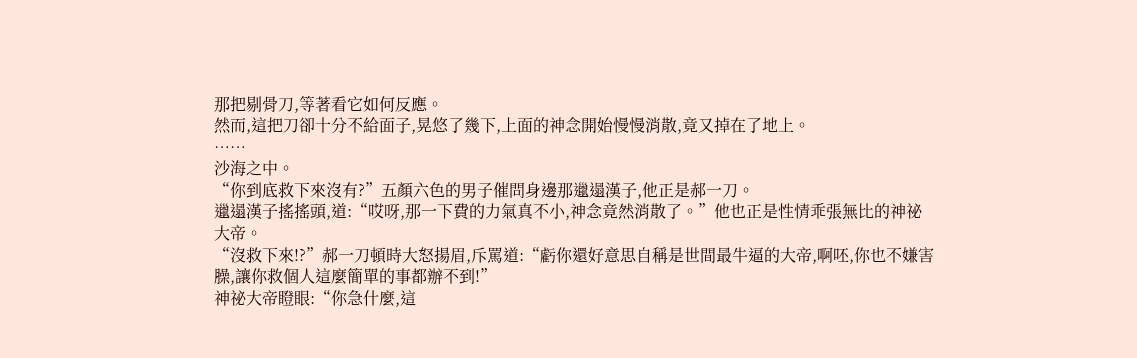那把剔骨刀,等著看它如何反應。
然而,這把刀卻十分不給面子,晃悠了幾下,上面的神念開始慢慢消散,竟又掉在了地上。
……
沙海之中。
“你到底救下來沒有?”五顏六色的男子催問身邊那邋遢漢子,他正是郝一刀。
邋遢漢子搖搖頭,道:“哎呀,那一下費的力氣真不小,神念竟然消散了。”他也正是性情乖張無比的神祕大帝。
“沒救下來!?”郝一刀頓時大怒揚眉,斥罵道:“虧你還好意思自稱是世間最牛逼的大帝,啊呸,你也不嫌害臊,讓你救個人這麼簡單的事都辦不到!”
神祕大帝瞪眼:“你急什麼,這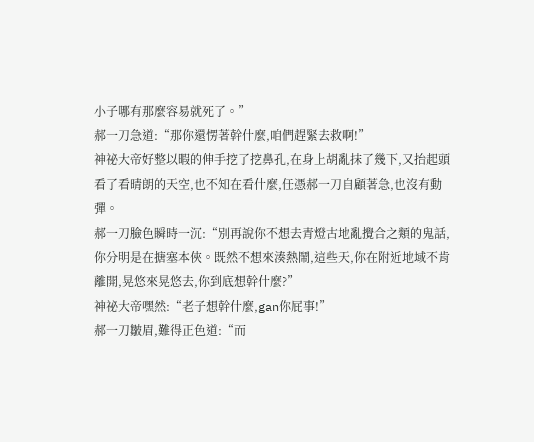小子哪有那麼容易就死了。”
郝一刀急道:“那你還愣著幹什麼,咱們趕緊去救啊!”
神祕大帝好整以暇的伸手挖了挖鼻孔,在身上胡亂抹了幾下,又抬起頭看了看晴朗的天空,也不知在看什麼,任憑郝一刀自顧著急,也沒有動彈。
郝一刀臉色瞬時一沉:“別再說你不想去青燈古地亂攪合之類的鬼話,你分明是在搪塞本俠。既然不想來湊熱鬧,這些天,你在附近地域不肯離開,晃悠來晃悠去,你到底想幹什麼?”
神祕大帝嘿然:“老子想幹什麼,gan你屁事!”
郝一刀皺眉,難得正色道:“而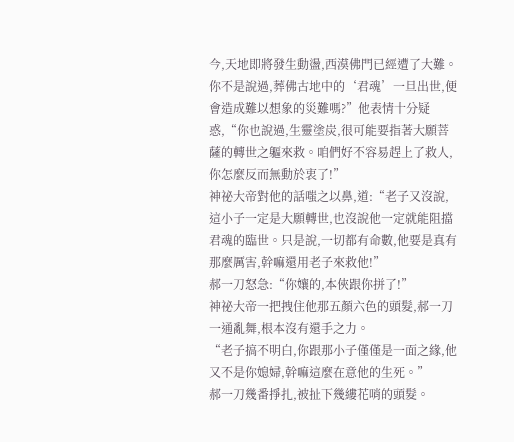今,天地即將發生動盪,西漠佛門已經遭了大難。你不是說過,葬佛古地中的‘君魂’一旦出世,便會造成難以想象的災難嗎?”他表情十分疑惑,“你也說過,生靈塗炭,很可能要指著大願菩薩的轉世之軀來救。咱們好不容易趕上了救人,你怎麼反而無動於衷了!”
神祕大帝對他的話嗤之以鼻,道:“老子又沒說,這小子一定是大願轉世,也沒說他一定就能阻擋君魂的臨世。只是說,一切都有命數,他要是真有那麼厲害,幹嘛還用老子來救他!”
郝一刀怒急:“你孃的,本俠跟你拼了!”
神祕大帝一把拽住他那五顏六色的頭髮,郝一刀一通亂舞,根本沒有還手之力。
“老子搞不明白,你跟那小子僅僅是一面之緣,他又不是你媳婦,幹嘛這麼在意他的生死。”
郝一刀幾番掙扎,被扯下幾縷花哨的頭髮。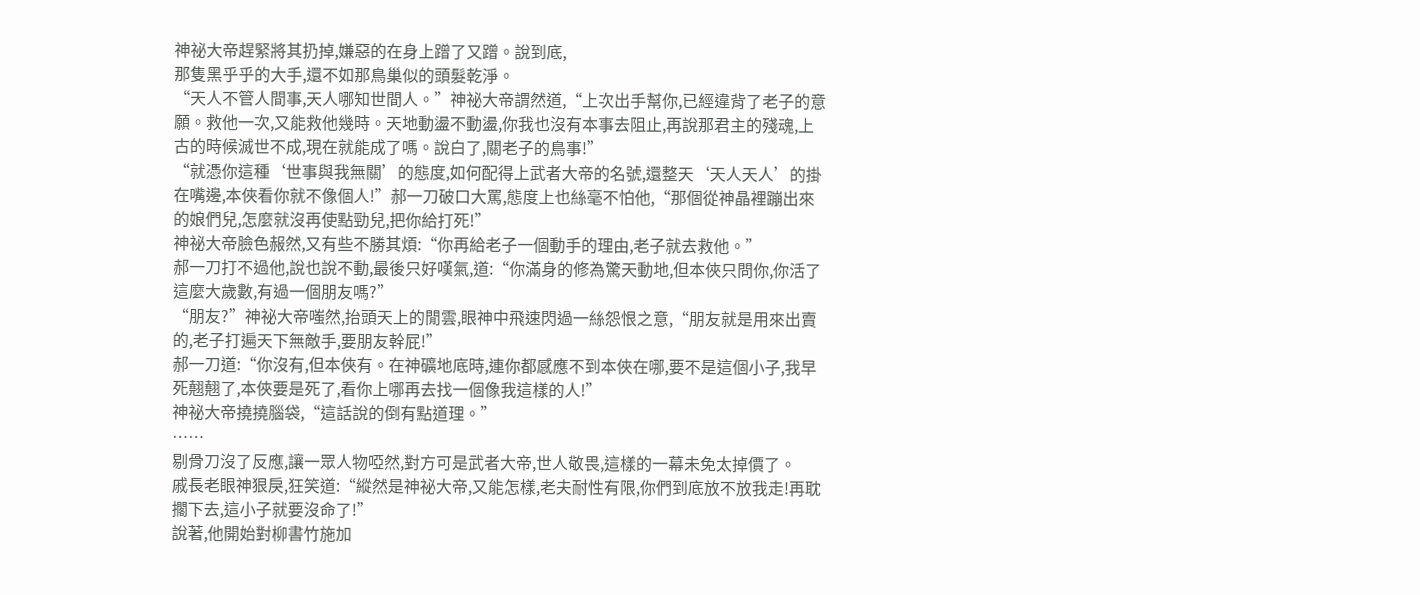神祕大帝趕緊將其扔掉,嫌惡的在身上蹭了又蹭。說到底,
那隻黑乎乎的大手,還不如那鳥巢似的頭髮乾淨。
“天人不管人間事,天人哪知世間人。”神祕大帝謂然道,“上次出手幫你,已經違背了老子的意願。救他一次,又能救他幾時。天地動盪不動盪,你我也沒有本事去阻止,再說那君主的殘魂,上古的時候滅世不成,現在就能成了嗎。說白了,關老子的鳥事!”
“就憑你這種‘世事與我無關’的態度,如何配得上武者大帝的名號,還整天‘天人天人’的掛在嘴邊,本俠看你就不像個人!”郝一刀破口大罵,態度上也絲毫不怕他,“那個從神晶裡蹦出來的娘們兒,怎麼就沒再使點勁兒,把你給打死!”
神祕大帝臉色赧然,又有些不勝其煩:“你再給老子一個動手的理由,老子就去救他。”
郝一刀打不過他,說也說不動,最後只好嘆氣,道:“你滿身的修為驚天動地,但本俠只問你,你活了這麼大歲數,有過一個朋友嗎?”
“朋友?”神祕大帝嗤然,抬頭天上的閒雲,眼神中飛速閃過一絲怨恨之意,“朋友就是用來出賣的,老子打遍天下無敵手,要朋友幹屁!”
郝一刀道:“你沒有,但本俠有。在神礦地底時,連你都感應不到本俠在哪,要不是這個小子,我早死翹翹了,本俠要是死了,看你上哪再去找一個像我這樣的人!”
神祕大帝撓撓腦袋,“這話說的倒有點道理。”
……
剔骨刀沒了反應,讓一眾人物啞然,對方可是武者大帝,世人敬畏,這樣的一幕未免太掉價了。
戚長老眼神狠戾,狂笑道:“縱然是神祕大帝,又能怎樣,老夫耐性有限,你們到底放不放我走!再耽擱下去,這小子就要沒命了!”
說著,他開始對柳書竹施加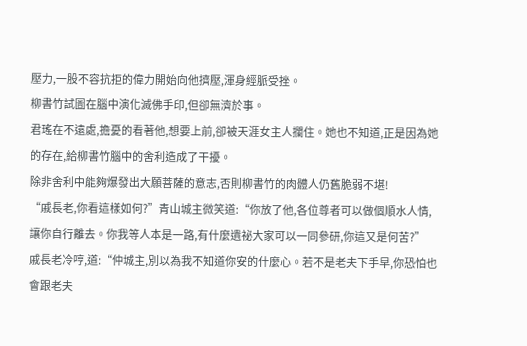壓力,一股不容抗拒的偉力開始向他擠壓,渾身經脈受挫。
柳書竹試圖在腦中演化滅佛手印,但卻無濟於事。
君瑤在不遠處,擔憂的看著他,想要上前,卻被天涯女主人攔住。她也不知道,正是因為她的存在,給柳書竹腦中的舍利造成了干擾。
除非舍利中能夠爆發出大願菩薩的意志,否則柳書竹的肉體人仍舊脆弱不堪!
“戚長老,你看這樣如何?”青山城主微笑道:“你放了他,各位尊者可以做個順水人情,讓你自行離去。你我等人本是一路,有什麼遺祕大家可以一同參研,你這又是何苦?”
戚長老冷哼,道:“仲城主,別以為我不知道你安的什麼心。若不是老夫下手早,你恐怕也會跟老夫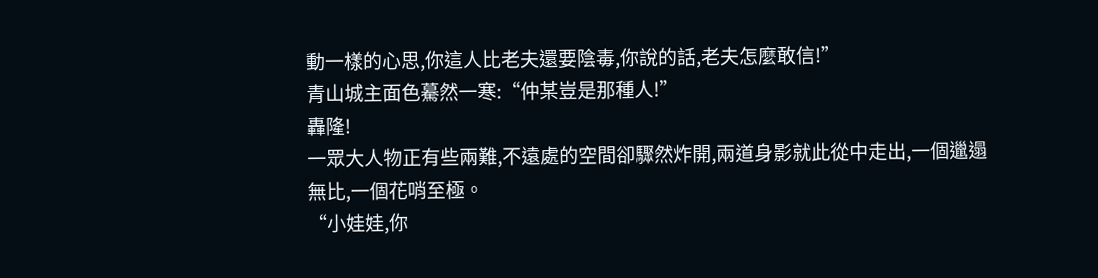動一樣的心思,你這人比老夫還要陰毒,你說的話,老夫怎麼敢信!”
青山城主面色驀然一寒:“仲某豈是那種人!”
轟隆!
一眾大人物正有些兩難,不遠處的空間卻驟然炸開,兩道身影就此從中走出,一個邋遢無比,一個花哨至極。
“小娃娃,你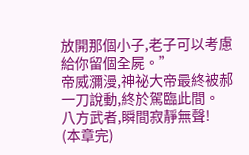放開那個小子,老子可以考慮給你留個全屍。”
帝威瀰漫,神祕大帝最終被郝一刀說動,終於駕臨此間。
八方武者,瞬間寂靜無聲!
(本章完)